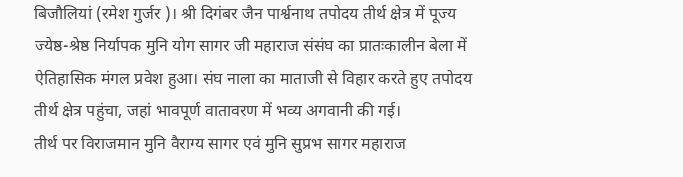बिजौलियां (रमेश गुर्जर )। श्री दिगंबर जैन पार्श्वनाथ तपोदय तीर्थ क्षेत्र में पूज्य ज्येष्ठ-श्रेष्ठ निर्यापक मुनि योग सागर जी महाराज संसंघ का प्रातःकालीन बेला में ऐतिहासिक मंगल प्रवेश हुआ। संघ नाला का माताजी से विहार करते हुए तपोदय तीर्थ क्षेत्र पहुंचा, जहां भावपूर्ण वातावरण में भव्य अगवानी की गई।
तीर्थ पर विराजमान मुनि वैराग्य सागर एवं मुनि सुप्रभ सागर महाराज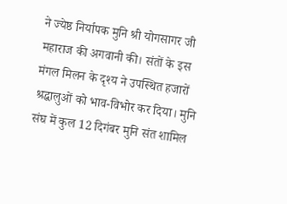ने ज्येष्ठ निर्यापक मुनि श्री योगसागर जी महाराज की अगवानी की। संतों के इस मंगल मिलन के दृश्य ने उपस्थित हजारों श्रद्धालुओं को भाव-विभोर कर दिया। मुनि संघ में कुल 12 दिगंबर मुनि संत शामिल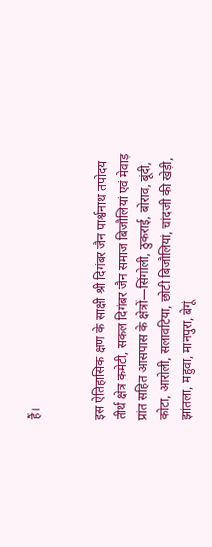हैं।


इस ऐतिहासिक क्षण के साक्षी श्री दिगंबर जैन पार्श्वनाथ तपोदय तीर्थ क्षेत्र कमेटी, सकल दिगंबर जैन समाज बिजौलियां एवं मेवाड़ प्रांत सहित आसपास के क्षेत्रों—सिंगोली, ठुकराई, बोराव, बूंदी, कोटा, आरोली, सलावटिया, छोटी बिजौलियां, चांदजी की खेड़ी, झांतला, महुवा, मानपुरा, बेगूं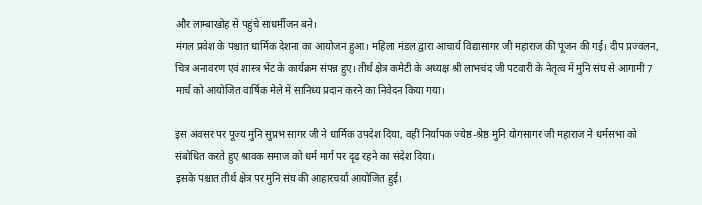और लाम्बाखोह से पहुंचे साधर्मीजन बने।
मंगल प्रवेश के पश्चात धार्मिक देशना का आयोजन हुआ। महिला मंडल द्वारा आचार्य विद्यासागर जी महाराज की पूजन की गई। दीप प्रज्वलन, चित्र अनावरण एवं शास्त्र भेंट के कार्यक्रम संपन्न हुए। तीर्थ क्षेत्र कमेटी के अध्यक्ष श्री लाभचंद जी पटवारी के नेतृत्व में मुनि संघ से आगामी 7 मार्च को आयोजित वार्षिक मेले में सानिध्य प्रदान करने का निवेदन किया गया।

इस अवसर पर पूज्य मुनि सुप्रभ सागर जी ने धार्मिक उपदेश दिया, वहीं निर्यापक ज्येष्ठ-श्रेष्ठ मुनि योगसागर जी महाराज ने धर्मसभा को संबोधित करते हुए श्रावक समाज को धर्म मार्ग पर दृढ़ रहने का संदेश दिया।
इसके पश्चात तीर्थ क्षेत्र पर मुनि संघ की आहारचर्या आयोजित हुई।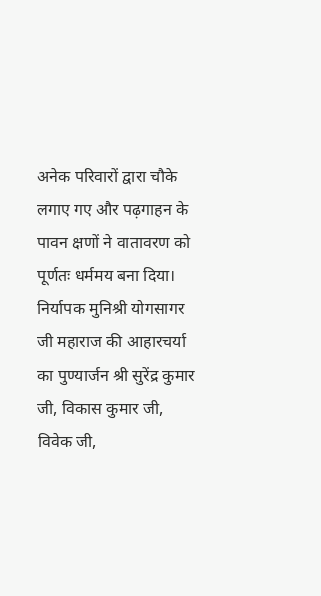अनेक परिवारों द्वारा चौके लगाए गए और पढ़गाहन के पावन क्षणों ने वातावरण को पूर्णतः धर्ममय बना दिया। निर्यापक मुनिश्री योगसागर जी महाराज की आहारचर्या का पुण्यार्जन श्री सुरेंद्र कुमार जी, विकास कुमार जी, विवेक जी,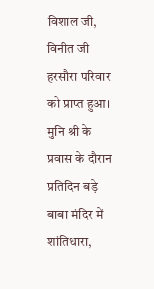विशाल जी, विनीत जी हरसौरा परिवार को प्राप्त हुआ।
मुनि श्री के प्रवास के दौरान प्रतिदिन बड़े बाबा मंदिर में शांतिधारा,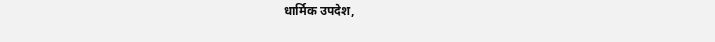धार्मिक उपदेश,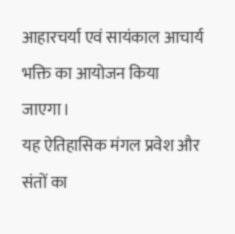आहारचर्या एवं सायंकाल आचार्य भक्ति का आयोजन किया जाएगा।
यह ऐतिहासिक मंगल प्रवेश और संतों का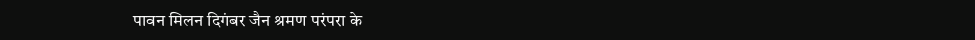पावन मिलन दिगंबर जैन श्रमण परंपरा के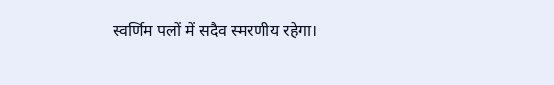स्वर्णिम पलों में सदैव स्मरणीय रहेगा।